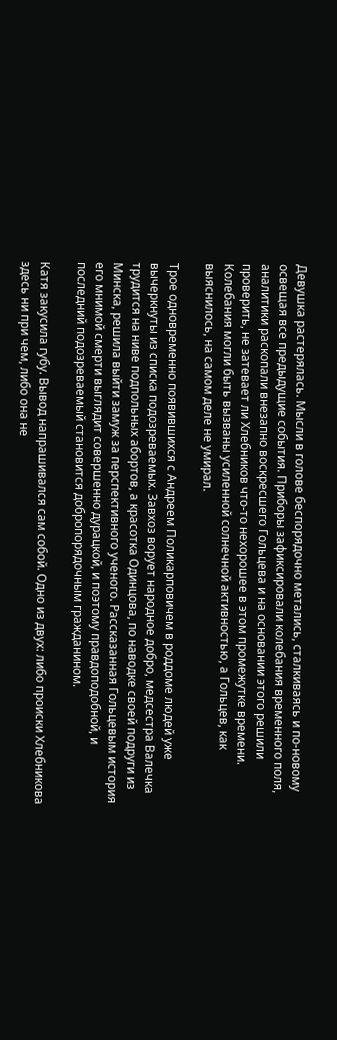Девушка растерялась. Мысли в голове беспорядочно метались, сталкиваясь и по-новому освещая все предыдущие события. Приборы зафиксировали колебания временного поля, аналитики раскопали внезапно воскресшего Гольцева и на основании этого решили проверить, не затевает ли Хлебников что-то нехорошее в этом промежутке времени. Колебания могли быть вызваны усиленной солнечной активностью, а Гольцев, как выяснилось, на самом деле не умирал.

Трое одновременно появившихся с Андреем Поликарповичем в роддоме людей уже вычеркнуты из списка подозреваемых. Завхоз ворует народное добро, медсестра Валечка трудится на ниве подпольных абортов, а красотка Одинцова, по наводке своей подруги из Минска, решила выйти замуж за перспективного ученого. Рассказанная Гольцевым история его мнимой смерти выглядит совершенно дурацкой, и поэтому правдоподобной, и последний подозреваемый становится добропорядочным гражданином.

Катя закусила губу. Вывод напрашивался сам собой. Одно из двух: либо происки Хлебникова здесь ни при чем, либо она не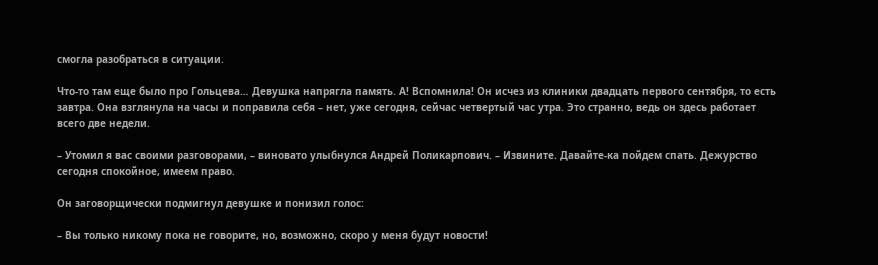смогла разобраться в ситуации.

Что-то там еще было про Гольцева… Девушка напрягла память. А! Вспомнила! Он исчез из клиники двадцать первого сентября, то есть завтра. Она взглянула на часы и поправила себя – нет, уже сегодня, сейчас четвертый час утра. Это странно, ведь он здесь работает всего две недели.

– Утомил я вас своими разговорами, – виновато улыбнулся Андрей Поликарпович. – Извините. Давайте-ка пойдем спать. Дежурство сегодня спокойное, имеем право.

Он заговорщически подмигнул девушке и понизил голос:

– Вы только никому пока не говорите, но, возможно, скоро у меня будут новости!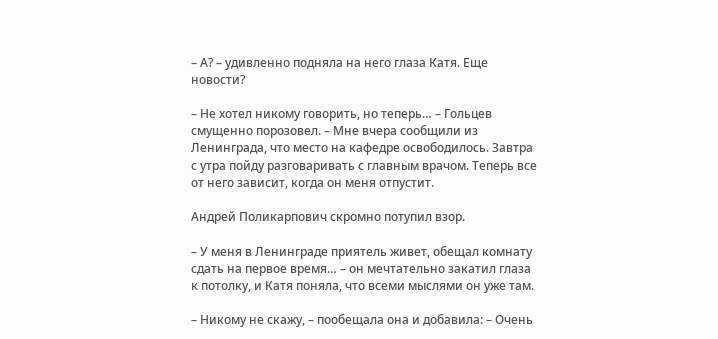– А? – удивленно подняла на него глаза Катя. Еще новости?

– Не хотел никому говорить, но теперь… – Гольцев смущенно порозовел. – Мне вчера сообщили из Ленинграда, что место на кафедре освободилось. Завтра с утра пойду разговаривать с главным врачом. Теперь все от него зависит, когда он меня отпустит.

Андрей Поликарпович скромно потупил взор.

– У меня в Ленинграде приятель живет, обещал комнату сдать на первое время… – он мечтательно закатил глаза к потолку, и Катя поняла, что всеми мыслями он уже там.

– Никому не скажу, – пообещала она и добавила: – Очень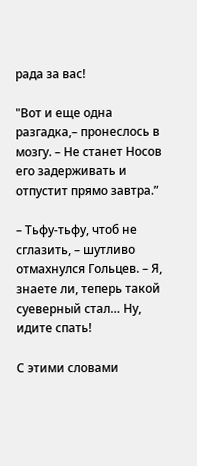рада за вас!

"Вот и еще одна разгадка,– пронеслось в мозгу. – Не станет Носов его задерживать и отпустит прямо завтра.”

– Тьфу-тьфу, чтоб не сглазить, – шутливо отмахнулся Гольцев. – Я, знаете ли, теперь такой суеверный стал… Ну, идите спать!

С этими словами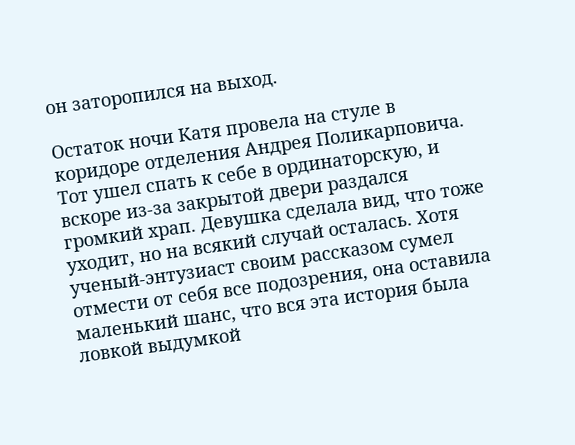он заторопился на выход.

Остаток ночи Катя провела на стуле в коридоре отделения Андрея Поликарповича. Тот ушел спать к себе в ординаторскую, и вскоре из-за закрытой двери раздался громкий храп. Девушка сделала вид, что тоже уходит, но на всякий случай осталась. Хотя ученый-энтузиаст своим рассказом сумел отмести от себя все подозрения, она оставила маленький шанс, что вся эта история была ловкой выдумкой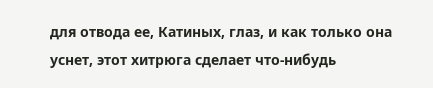для отвода ее, Катиных, глаз, и как только она уснет, этот хитрюга сделает что-нибудь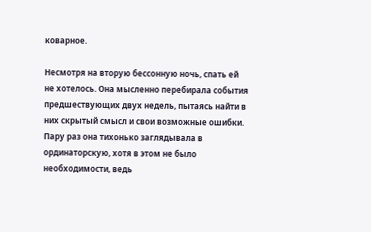коварное.

Несмотря на вторую бессонную ночь, спать ей не хотелось. Она мысленно перебирала события предшествующих двух недель, пытаясь найти в них скрытый смысл и свои возможные ошибки. Пару раз она тихонько заглядывала в ординаторскую, хотя в этом не было необходимости, ведь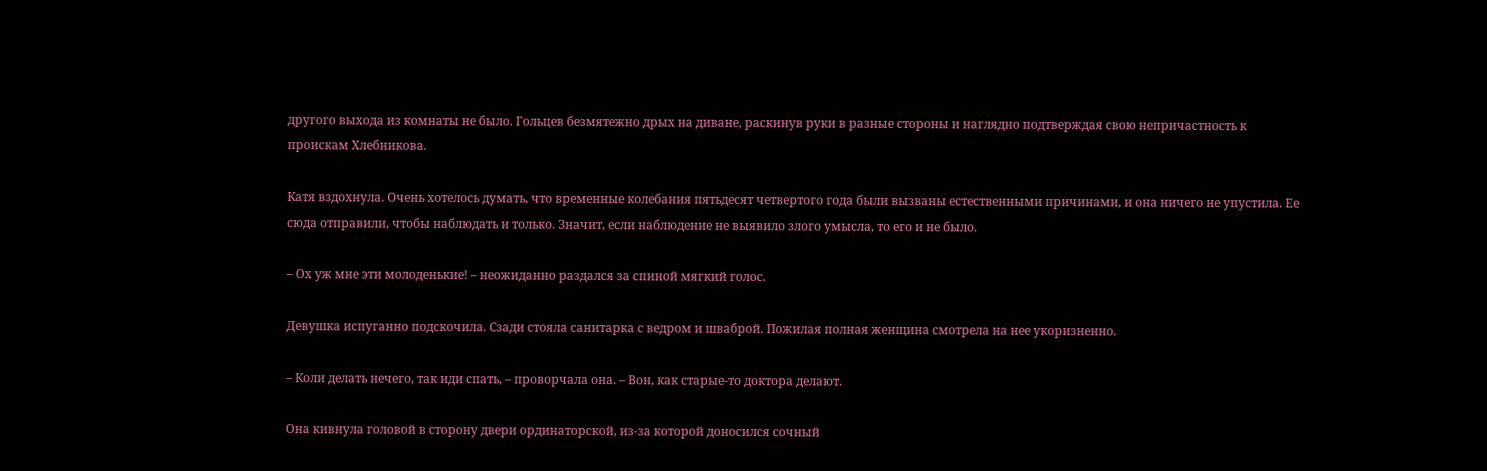другого выхода из комнаты не было. Гольцев безмятежно дрых на диване, раскинув руки в разные стороны и наглядно подтверждая свою непричастность к проискам Хлебникова.

Катя вздохнула. Очень хотелось думать, что временные колебания пятьдесят четвертого года были вызваны естественными причинами, и она ничего не упустила. Ее сюда отправили, чтобы наблюдать и только. Значит, если наблюдение не выявило злого умысла, то его и не было.

– Ох уж мне эти молоденькие! – неожиданно раздался за спиной мягкий голос.

Девушка испуганно подскочила. Сзади стояла санитарка с ведром и шваброй. Пожилая полная женщина смотрела на нее укоризненно.

– Коли делать нечего, так иди спать, – проворчала она. – Вон, как старые-то доктора делают.

Она кивнула головой в сторону двери ординаторской, из-за которой доносился сочный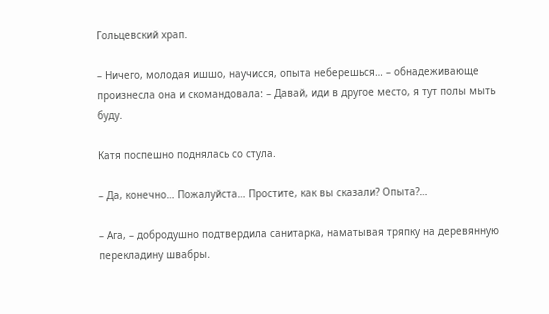Гольцевский храп.

– Ничего, молодая ишшо, научисся, опыта неберешься… – обнадеживающе произнесла она и скомандовала: – Давай, иди в другое место, я тут полы мыть буду.

Катя поспешно поднялась со стула.

– Да, конечно… Пожалуйста… Простите, как вы сказали? Опыта?…

– Ага, – добродушно подтвердила санитарка, наматывая тряпку на деревянную перекладину швабры.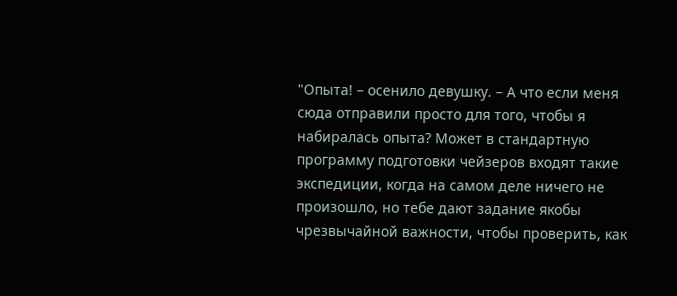"Опыта! – осенило девушку. – А что если меня сюда отправили просто для того, чтобы я набиралась опыта? Может в стандартную программу подготовки чейзеров входят такие экспедиции, когда на самом деле ничего не произошло, но тебе дают задание якобы чрезвычайной важности, чтобы проверить, как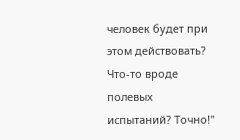человек будет при этом действовать? Что-то вроде полевых испытаний? Точно!"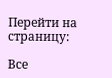Перейти на страницу:

Все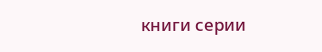книги серии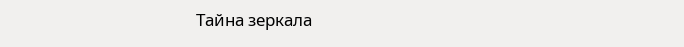Тайна зеркала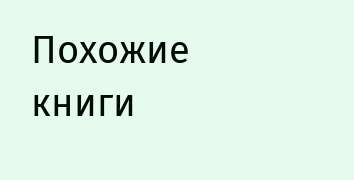Похожие книги